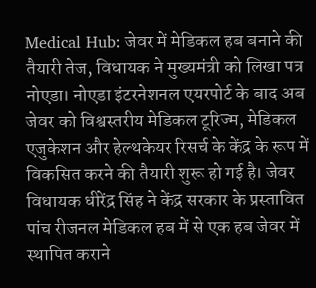Medical Hub: जेवर में मेडिकल हब बनाने की तैयारी तेज, विधायक ने मुख्यमंत्री को लिखा पत्र
नोएडा। नोएडा इंटरनेशनल एयरपोर्ट के बाद अब जेवर को विश्वस्तरीय मेडिकल टूरिज्म, मेडिकल एजुकेशन और हेल्थकेयर रिसर्च के केंद्र के रूप में विकसित करने की तैयारी शुरू हो गई है। जेवर विधायक धीरेंद्र सिंह ने केंद्र सरकार के प्रस्तावित पांच रीजनल मेडिकल हब में से एक हब जेवर में स्थापित कराने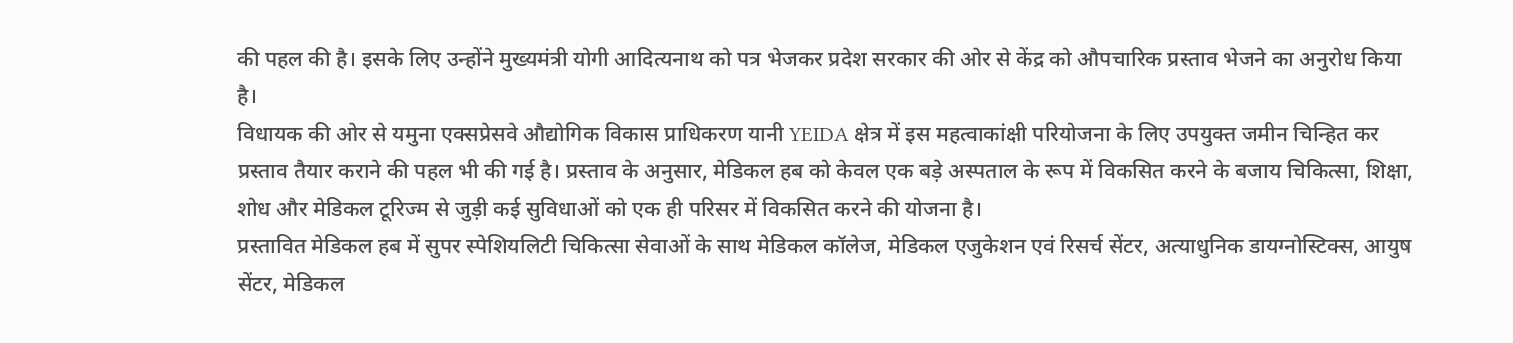की पहल की है। इसके लिए उन्होंने मुख्यमंत्री योगी आदित्यनाथ को पत्र भेजकर प्रदेश सरकार की ओर से केंद्र को औपचारिक प्रस्ताव भेजने का अनुरोध किया है।
विधायक की ओर से यमुना एक्सप्रेसवे औद्योगिक विकास प्राधिकरण यानी YEIDA क्षेत्र में इस महत्वाकांक्षी परियोजना के लिए उपयुक्त जमीन चिन्हित कर प्रस्ताव तैयार कराने की पहल भी की गई है। प्रस्ताव के अनुसार, मेडिकल हब को केवल एक बड़े अस्पताल के रूप में विकसित करने के बजाय चिकित्सा, शिक्षा, शोध और मेडिकल टूरिज्म से जुड़ी कई सुविधाओं को एक ही परिसर में विकसित करने की योजना है।
प्रस्तावित मेडिकल हब में सुपर स्पेशियलिटी चिकित्सा सेवाओं के साथ मेडिकल कॉलेज, मेडिकल एजुकेशन एवं रिसर्च सेंटर, अत्याधुनिक डायग्नोस्टिक्स, आयुष सेंटर, मेडिकल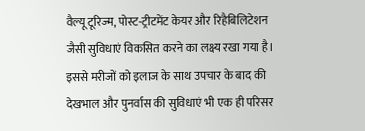वैल्यू टूरिज्म, पोस्ट-ट्रीटमेंट केयर और रिहैबिलिटेशन जैसी सुविधाएं विकसित करने का लक्ष्य रखा गया है। इससे मरीजों को इलाज के साथ उपचार के बाद की देखभाल और पुनर्वास की सुविधाएं भी एक ही परिसर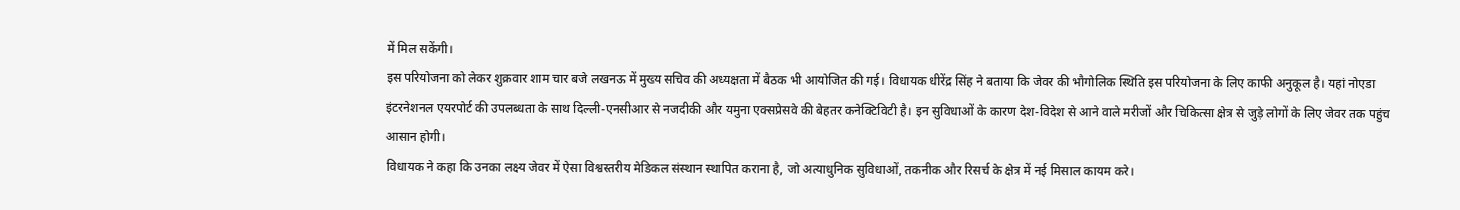में मिल सकेंगी।
इस परियोजना को लेकर शुक्रवार शाम चार बजे लखनऊ में मुख्य सचिव की अध्यक्षता में बैठक भी आयोजित की गई। विधायक धीरेंद्र सिंह ने बताया कि जेवर की भौगोलिक स्थिति इस परियोजना के लिए काफी अनुकूल है। यहां नोएडा इंटरनेशनल एयरपोर्ट की उपलब्धता के साथ दिल्ली-एनसीआर से नजदीकी और यमुना एक्सप्रेसवे की बेहतर कनेक्टिविटी है। इन सुविधाओं के कारण देश-विदेश से आने वाले मरीजों और चिकित्सा क्षेत्र से जुड़े लोगों के लिए जेवर तक पहुंच आसान होगी।
विधायक ने कहा कि उनका लक्ष्य जेवर में ऐसा विश्वस्तरीय मेडिकल संस्थान स्थापित कराना है, जो अत्याधुनिक सुविधाओं, तकनीक और रिसर्च के क्षेत्र में नई मिसाल कायम करे।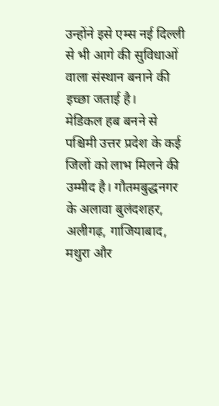उन्होंने इसे एम्स नई दिल्ली से भी आगे की सुविधाओं वाला संस्थान बनाने की इच्छा जताई है।
मेडिकल हब बनने से पश्चिमी उत्तर प्रदेश के कई जिलों को लाभ मिलने की उम्मीद है। गौतमबुद्धनगर के अलावा बुलंदशहर, अलीगढ़, गाजियाबाद, मथुरा और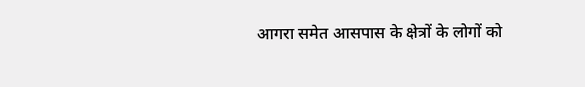आगरा समेत आसपास के क्षेत्रों के लोगों को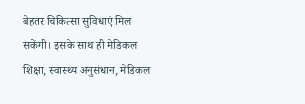बेहतर चिकित्सा सुविधाएं मिल सकेंगी। इसके साथ ही मेडिकल शिक्षा, स्वास्थ्य अनुसंधान, मेडिकल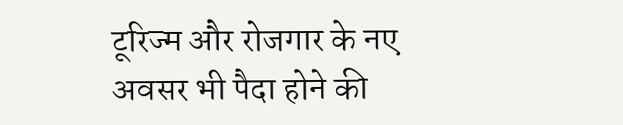टूरिज्म और रोजगार के नए अवसर भी पैदा होने की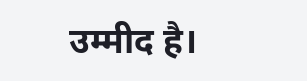उम्मीद है।